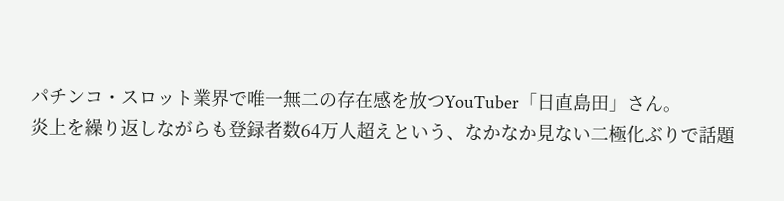パチンコ・スロット業界で唯一無二の存在感を放つYouTuber「日直島田」さん。
炎上を繰り返しながらも登録者数64万人超えという、なかなか見ない二極化ぶりで話題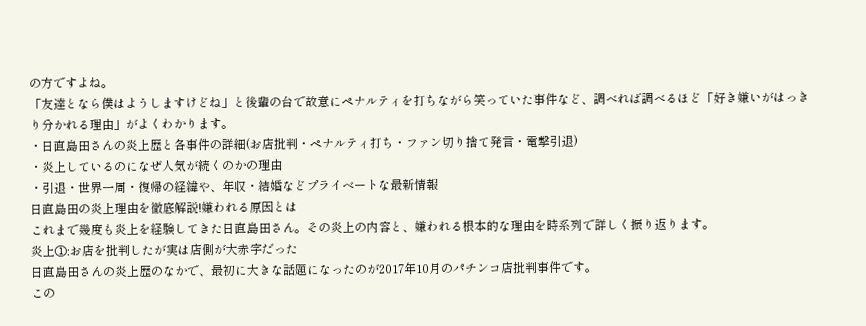の方ですよね。
「友達となら僕はようしますけどね」と後輩の台で故意にペナルティを打ちながら笑っていた事件など、調べれば調べるほど「好き嫌いがはっきり分かれる理由」がよくわかります。
・日直島田さんの炎上歴と各事件の詳細(お店批判・ペナルティ打ち・ファン切り捨て発言・電撃引退)
・炎上しているのになぜ人気が続くのかの理由
・引退・世界一周・復帰の経緯や、年収・結婚などプライベートな最新情報
日直島田の炎上理由を徹底解説!嫌われる原因とは
これまで幾度も炎上を経験してきた日直島田さん。その炎上の内容と、嫌われる根本的な理由を時系列で詳しく振り返ります。
炎上①:お店を批判したが実は店側が大赤字だった
日直島田さんの炎上歴のなかで、最初に大きな話題になったのが2017年10月のパチンコ店批判事件です。
この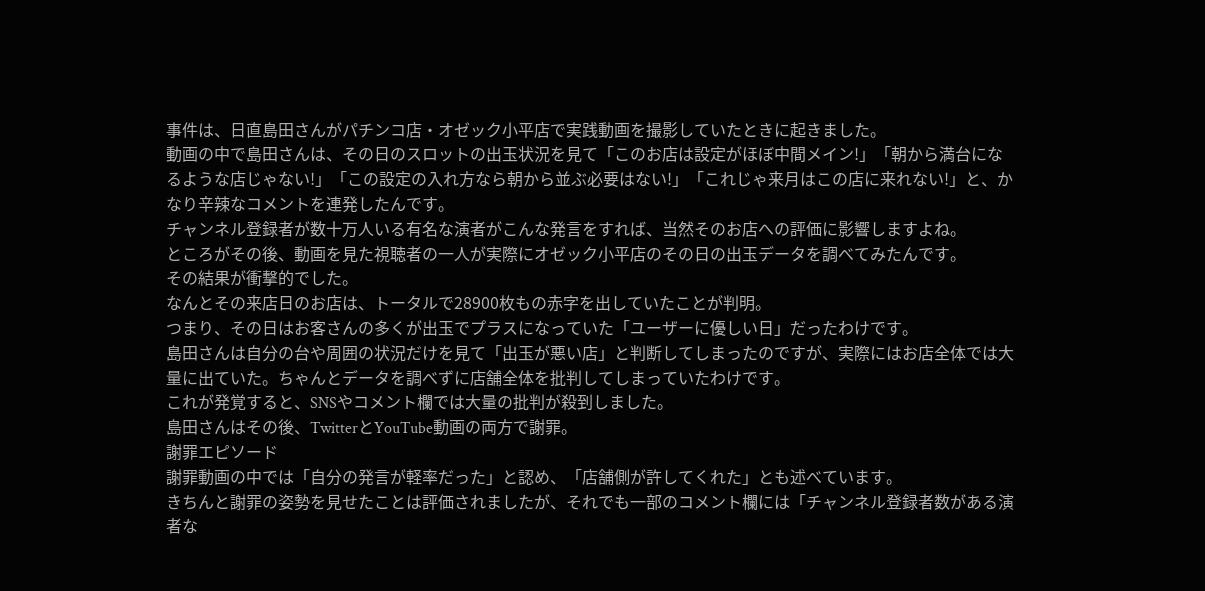事件は、日直島田さんがパチンコ店・オゼック小平店で実践動画を撮影していたときに起きました。
動画の中で島田さんは、その日のスロットの出玉状況を見て「このお店は設定がほぼ中間メイン!」「朝から満台になるような店じゃない!」「この設定の入れ方なら朝から並ぶ必要はない!」「これじゃ来月はこの店に来れない!」と、かなり辛辣なコメントを連発したんです。
チャンネル登録者が数十万人いる有名な演者がこんな発言をすれば、当然そのお店への評価に影響しますよね。
ところがその後、動画を見た視聴者の一人が実際にオゼック小平店のその日の出玉データを調べてみたんです。
その結果が衝撃的でした。
なんとその来店日のお店は、トータルで28900枚もの赤字を出していたことが判明。
つまり、その日はお客さんの多くが出玉でプラスになっていた「ユーザーに優しい日」だったわけです。
島田さんは自分の台や周囲の状況だけを見て「出玉が悪い店」と判断してしまったのですが、実際にはお店全体では大量に出ていた。ちゃんとデータを調べずに店舗全体を批判してしまっていたわけです。
これが発覚すると、SNSやコメント欄では大量の批判が殺到しました。
島田さんはその後、TwitterとYouTube動画の両方で謝罪。
謝罪エピソード
謝罪動画の中では「自分の発言が軽率だった」と認め、「店舗側が許してくれた」とも述べています。
きちんと謝罪の姿勢を見せたことは評価されましたが、それでも一部のコメント欄には「チャンネル登録者数がある演者な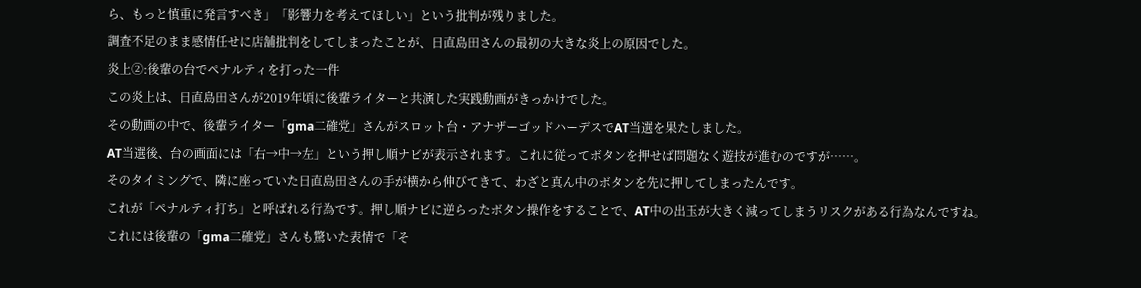ら、もっと慎重に発言すべき」「影響力を考えてほしい」という批判が残りました。
調査不足のまま感情任せに店舗批判をしてしまったことが、日直島田さんの最初の大きな炎上の原因でした。
炎上②:後輩の台でペナルティを打った一件
この炎上は、日直島田さんが2019年頃に後輩ライターと共演した実践動画がきっかけでした。
その動画の中で、後輩ライター「gma二確党」さんがスロット台・アナザーゴッドハーデスでAT当選を果たしました。
AT当選後、台の画面には「右→中→左」という押し順ナビが表示されます。これに従ってボタンを押せば問題なく遊技が進むのですが……。
そのタイミングで、隣に座っていた日直島田さんの手が横から伸びてきて、わざと真ん中のボタンを先に押してしまったんです。
これが「ペナルティ打ち」と呼ばれる行為です。押し順ナビに逆らったボタン操作をすることで、AT中の出玉が大きく減ってしまうリスクがある行為なんですね。
これには後輩の「gma二確党」さんも驚いた表情で「そ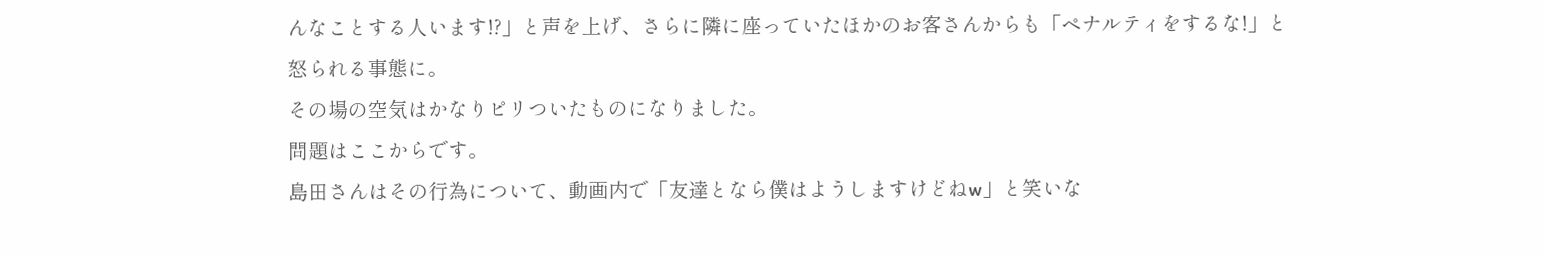んなことする人います!?」と声を上げ、さらに隣に座っていたほかのお客さんからも「ペナルティをするな!」と怒られる事態に。
その場の空気はかなりピリついたものになりました。
問題はここからです。
島田さんはその行為について、動画内で「友達となら僕はようしますけどねw」と笑いな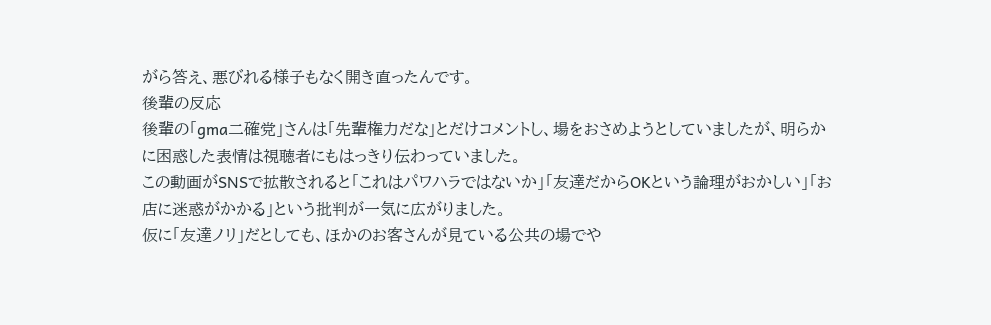がら答え、悪びれる様子もなく開き直ったんです。
後輩の反応
後輩の「gma二確党」さんは「先輩権力だな」とだけコメントし、場をおさめようとしていましたが、明らかに困惑した表情は視聴者にもはっきり伝わっていました。
この動画がSNSで拡散されると「これはパワハラではないか」「友達だからOKという論理がおかしい」「お店に迷惑がかかる」という批判が一気に広がりました。
仮に「友達ノリ」だとしても、ほかのお客さんが見ている公共の場でや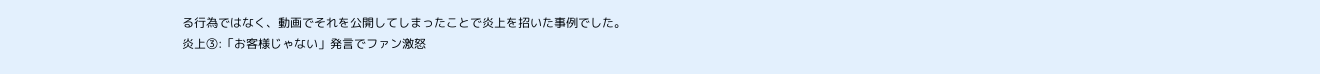る行為ではなく、動画でそれを公開してしまったことで炎上を招いた事例でした。
炎上③:「お客様じゃない」発言でファン激怒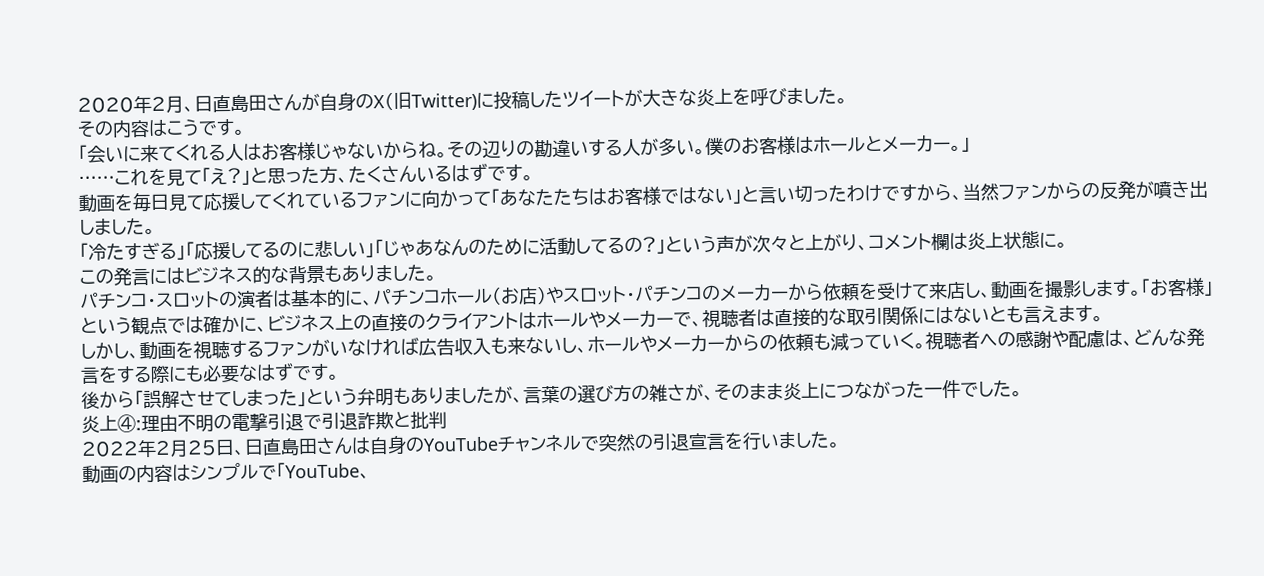2020年2月、日直島田さんが自身のX(旧Twitter)に投稿したツイートが大きな炎上を呼びました。
その内容はこうです。
「会いに来てくれる人はお客様じゃないからね。その辺りの勘違いする人が多い。僕のお客様はホールとメーカー。」
……これを見て「え?」と思った方、たくさんいるはずです。
動画を毎日見て応援してくれているファンに向かって「あなたたちはお客様ではない」と言い切ったわけですから、当然ファンからの反発が噴き出しました。
「冷たすぎる」「応援してるのに悲しい」「じゃあなんのために活動してるの?」という声が次々と上がり、コメント欄は炎上状態に。
この発言にはビジネス的な背景もありました。
パチンコ・スロットの演者は基本的に、パチンコホール(お店)やスロット・パチンコのメーカーから依頼を受けて来店し、動画を撮影します。「お客様」という観点では確かに、ビジネス上の直接のクライアントはホールやメーカーで、視聴者は直接的な取引関係にはないとも言えます。
しかし、動画を視聴するファンがいなければ広告収入も来ないし、ホールやメーカーからの依頼も減っていく。視聴者への感謝や配慮は、どんな発言をする際にも必要なはずです。
後から「誤解させてしまった」という弁明もありましたが、言葉の選び方の雑さが、そのまま炎上につながった一件でした。
炎上④:理由不明の電撃引退で引退詐欺と批判
2022年2月25日、日直島田さんは自身のYouTubeチャンネルで突然の引退宣言を行いました。
動画の内容はシンプルで「YouTube、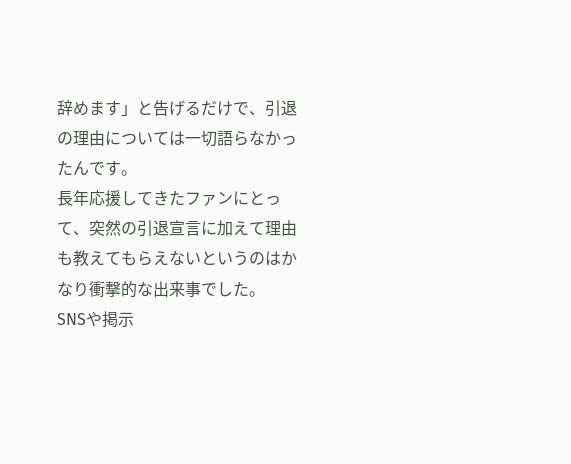辞めます」と告げるだけで、引退の理由については一切語らなかったんです。
長年応援してきたファンにとって、突然の引退宣言に加えて理由も教えてもらえないというのはかなり衝撃的な出来事でした。
SNSや掲示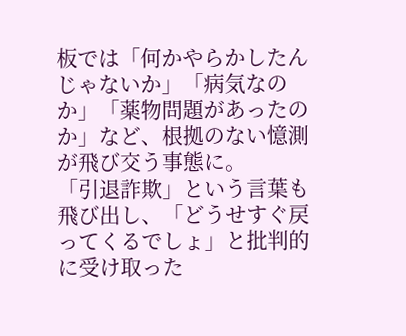板では「何かやらかしたんじゃないか」「病気なのか」「薬物問題があったのか」など、根拠のない憶測が飛び交う事態に。
「引退詐欺」という言葉も飛び出し、「どうせすぐ戻ってくるでしょ」と批判的に受け取った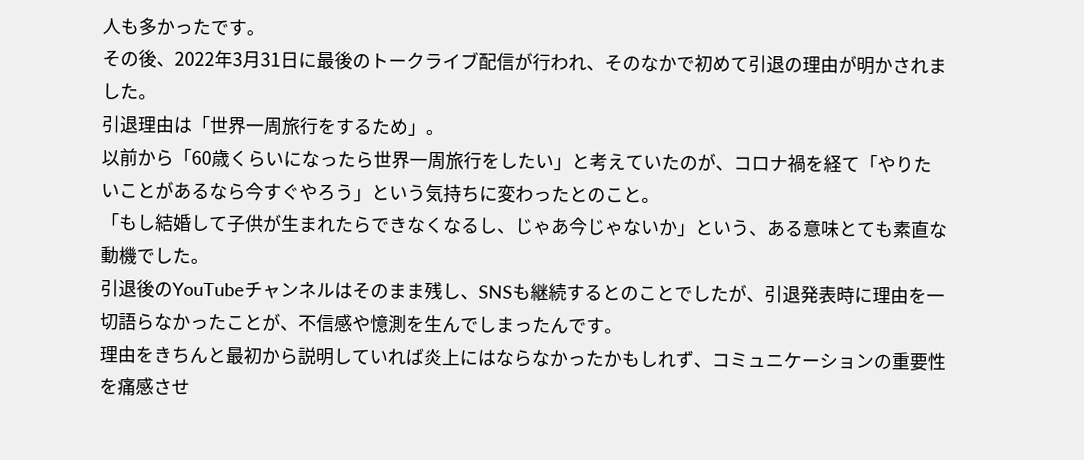人も多かったです。
その後、2022年3月31日に最後のトークライブ配信が行われ、そのなかで初めて引退の理由が明かされました。
引退理由は「世界一周旅行をするため」。
以前から「60歳くらいになったら世界一周旅行をしたい」と考えていたのが、コロナ禍を経て「やりたいことがあるなら今すぐやろう」という気持ちに変わったとのこと。
「もし結婚して子供が生まれたらできなくなるし、じゃあ今じゃないか」という、ある意味とても素直な動機でした。
引退後のYouTubeチャンネルはそのまま残し、SNSも継続するとのことでしたが、引退発表時に理由を一切語らなかったことが、不信感や憶測を生んでしまったんです。
理由をきちんと最初から説明していれば炎上にはならなかったかもしれず、コミュニケーションの重要性を痛感させ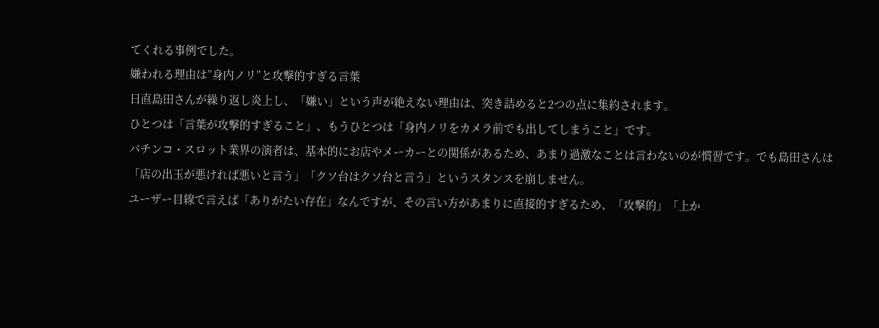てくれる事例でした。
嫌われる理由は”身内ノリ”と攻撃的すぎる言葉
日直島田さんが繰り返し炎上し、「嫌い」という声が絶えない理由は、突き詰めると2つの点に集約されます。
ひとつは「言葉が攻撃的すぎること」、もうひとつは「身内ノリをカメラ前でも出してしまうこと」です。
パチンコ・スロット業界の演者は、基本的にお店やメーカーとの関係があるため、あまり過激なことは言わないのが慣習です。でも島田さんは「店の出玉が悪ければ悪いと言う」「クソ台はクソ台と言う」というスタンスを崩しません。
ユーザー目線で言えば「ありがたい存在」なんですが、その言い方があまりに直接的すぎるため、「攻撃的」「上か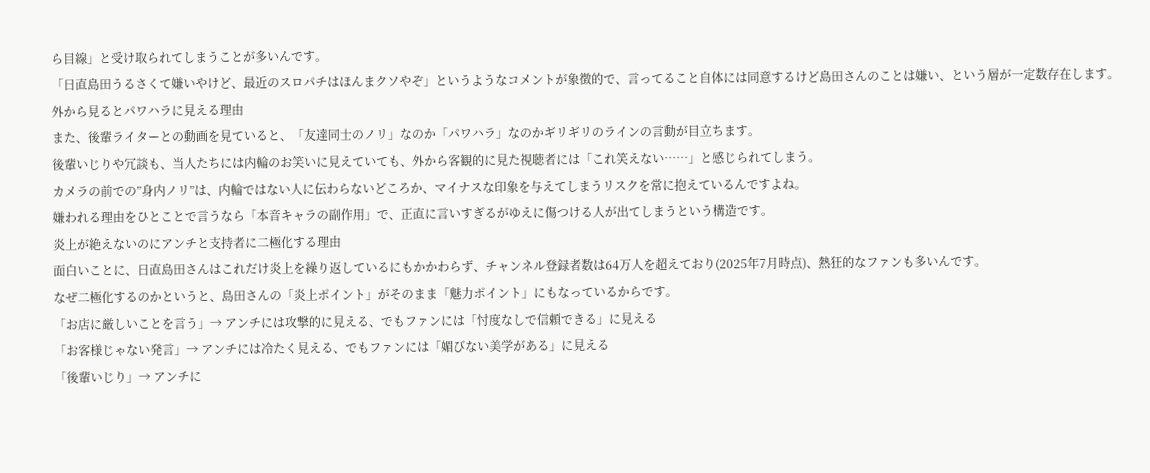ら目線」と受け取られてしまうことが多いんです。
「日直島田うるさくて嫌いやけど、最近のスロパチはほんまクソやぞ」というようなコメントが象徴的で、言ってること自体には同意するけど島田さんのことは嫌い、という層が一定数存在します。
外から見るとパワハラに見える理由
また、後輩ライターとの動画を見ていると、「友達同士のノリ」なのか「パワハラ」なのかギリギリのラインの言動が目立ちます。
後輩いじりや冗談も、当人たちには内輪のお笑いに見えていても、外から客観的に見た視聴者には「これ笑えない……」と感じられてしまう。
カメラの前での”身内ノリ”は、内輪ではない人に伝わらないどころか、マイナスな印象を与えてしまうリスクを常に抱えているんですよね。
嫌われる理由をひとことで言うなら「本音キャラの副作用」で、正直に言いすぎるがゆえに傷つける人が出てしまうという構造です。
炎上が絶えないのにアンチと支持者に二極化する理由
面白いことに、日直島田さんはこれだけ炎上を繰り返しているにもかかわらず、チャンネル登録者数は64万人を超えており(2025年7月時点)、熱狂的なファンも多いんです。
なぜ二極化するのかというと、島田さんの「炎上ポイント」がそのまま「魅力ポイント」にもなっているからです。
「お店に厳しいことを言う」→ アンチには攻撃的に見える、でもファンには「忖度なしで信頼できる」に見える
「お客様じゃない発言」→ アンチには冷たく見える、でもファンには「媚びない美学がある」に見える
「後輩いじり」→ アンチに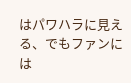はパワハラに見える、でもファンには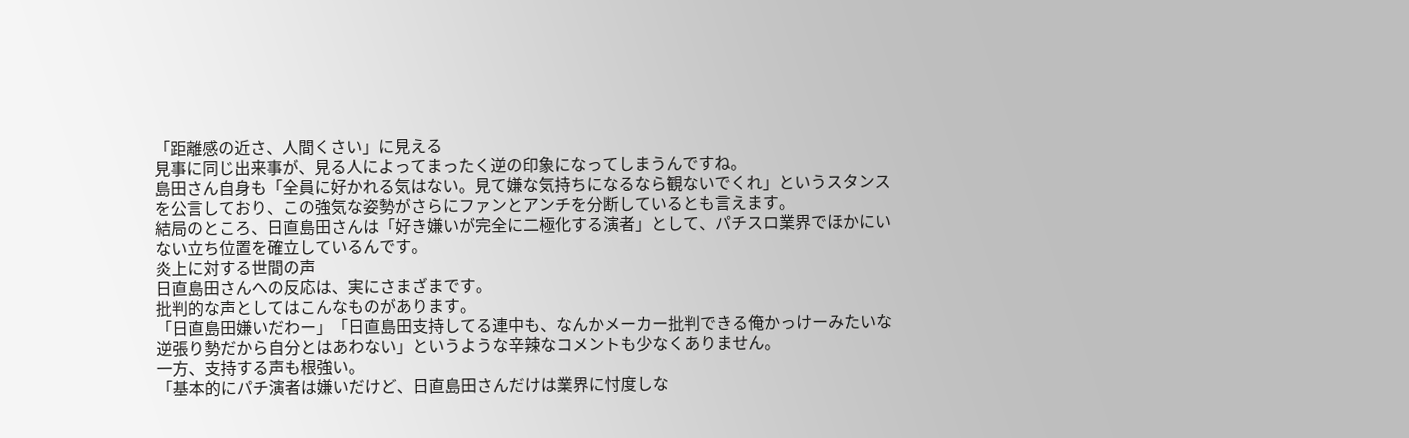「距離感の近さ、人間くさい」に見える
見事に同じ出来事が、見る人によってまったく逆の印象になってしまうんですね。
島田さん自身も「全員に好かれる気はない。見て嫌な気持ちになるなら観ないでくれ」というスタンスを公言しており、この強気な姿勢がさらにファンとアンチを分断しているとも言えます。
結局のところ、日直島田さんは「好き嫌いが完全に二極化する演者」として、パチスロ業界でほかにいない立ち位置を確立しているんです。
炎上に対する世間の声
日直島田さんへの反応は、実にさまざまです。
批判的な声としてはこんなものがあります。
「日直島田嫌いだわー」「日直島田支持してる連中も、なんかメーカー批判できる俺かっけーみたいな逆張り勢だから自分とはあわない」というような辛辣なコメントも少なくありません。
一方、支持する声も根強い。
「基本的にパチ演者は嫌いだけど、日直島田さんだけは業界に忖度しな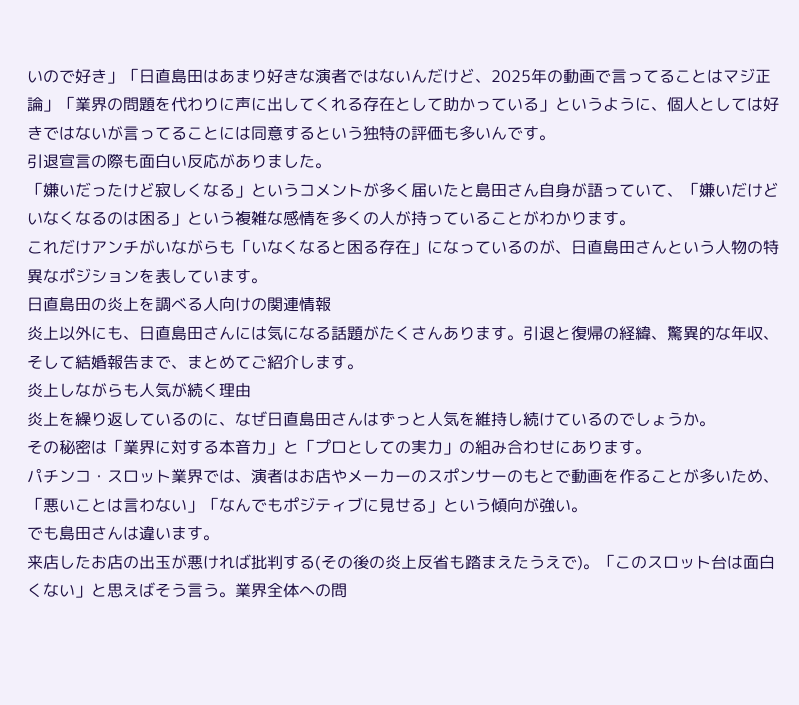いので好き」「日直島田はあまり好きな演者ではないんだけど、2025年の動画で言ってることはマジ正論」「業界の問題を代わりに声に出してくれる存在として助かっている」というように、個人としては好きではないが言ってることには同意するという独特の評価も多いんです。
引退宣言の際も面白い反応がありました。
「嫌いだったけど寂しくなる」というコメントが多く届いたと島田さん自身が語っていて、「嫌いだけどいなくなるのは困る」という複雑な感情を多くの人が持っていることがわかります。
これだけアンチがいながらも「いなくなると困る存在」になっているのが、日直島田さんという人物の特異なポジションを表しています。
日直島田の炎上を調べる人向けの関連情報
炎上以外にも、日直島田さんには気になる話題がたくさんあります。引退と復帰の経緯、驚異的な年収、そして結婚報告まで、まとめてご紹介します。
炎上しながらも人気が続く理由
炎上を繰り返しているのに、なぜ日直島田さんはずっと人気を維持し続けているのでしょうか。
その秘密は「業界に対する本音力」と「プロとしての実力」の組み合わせにあります。
パチンコ・スロット業界では、演者はお店やメーカーのスポンサーのもとで動画を作ることが多いため、「悪いことは言わない」「なんでもポジティブに見せる」という傾向が強い。
でも島田さんは違います。
来店したお店の出玉が悪ければ批判する(その後の炎上反省も踏まえたうえで)。「このスロット台は面白くない」と思えばそう言う。業界全体への問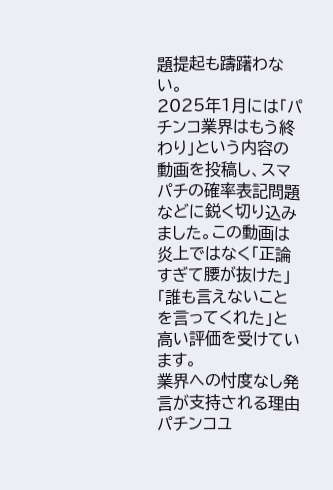題提起も躊躇わない。
2025年1月には「パチンコ業界はもう終わり」という内容の動画を投稿し、スマパチの確率表記問題などに鋭く切り込みました。この動画は炎上ではなく「正論すぎて腰が抜けた」「誰も言えないことを言ってくれた」と高い評価を受けています。
業界への忖度なし発言が支持される理由
パチンコユ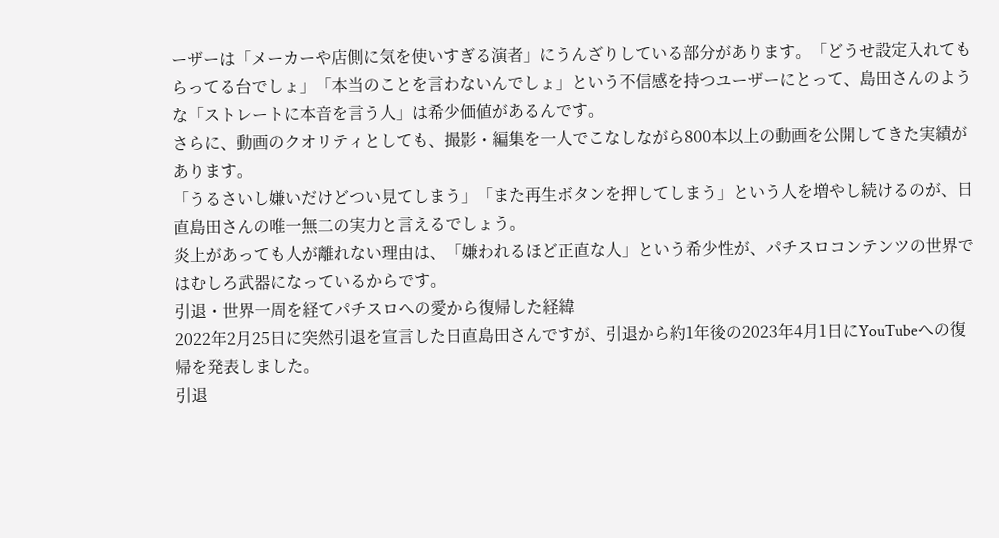ーザーは「メーカーや店側に気を使いすぎる演者」にうんざりしている部分があります。「どうせ設定入れてもらってる台でしょ」「本当のことを言わないんでしょ」という不信感を持つユーザーにとって、島田さんのような「ストレートに本音を言う人」は希少価値があるんです。
さらに、動画のクオリティとしても、撮影・編集を一人でこなしながら800本以上の動画を公開してきた実績があります。
「うるさいし嫌いだけどつい見てしまう」「また再生ボタンを押してしまう」という人を増やし続けるのが、日直島田さんの唯一無二の実力と言えるでしょう。
炎上があっても人が離れない理由は、「嫌われるほど正直な人」という希少性が、パチスロコンテンツの世界ではむしろ武器になっているからです。
引退・世界一周を経てパチスロへの愛から復帰した経緯
2022年2月25日に突然引退を宣言した日直島田さんですが、引退から約1年後の2023年4月1日にYouTubeへの復帰を発表しました。
引退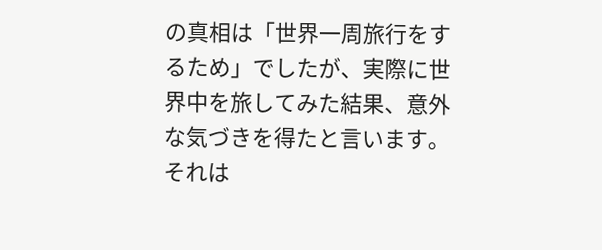の真相は「世界一周旅行をするため」でしたが、実際に世界中を旅してみた結果、意外な気づきを得たと言います。
それは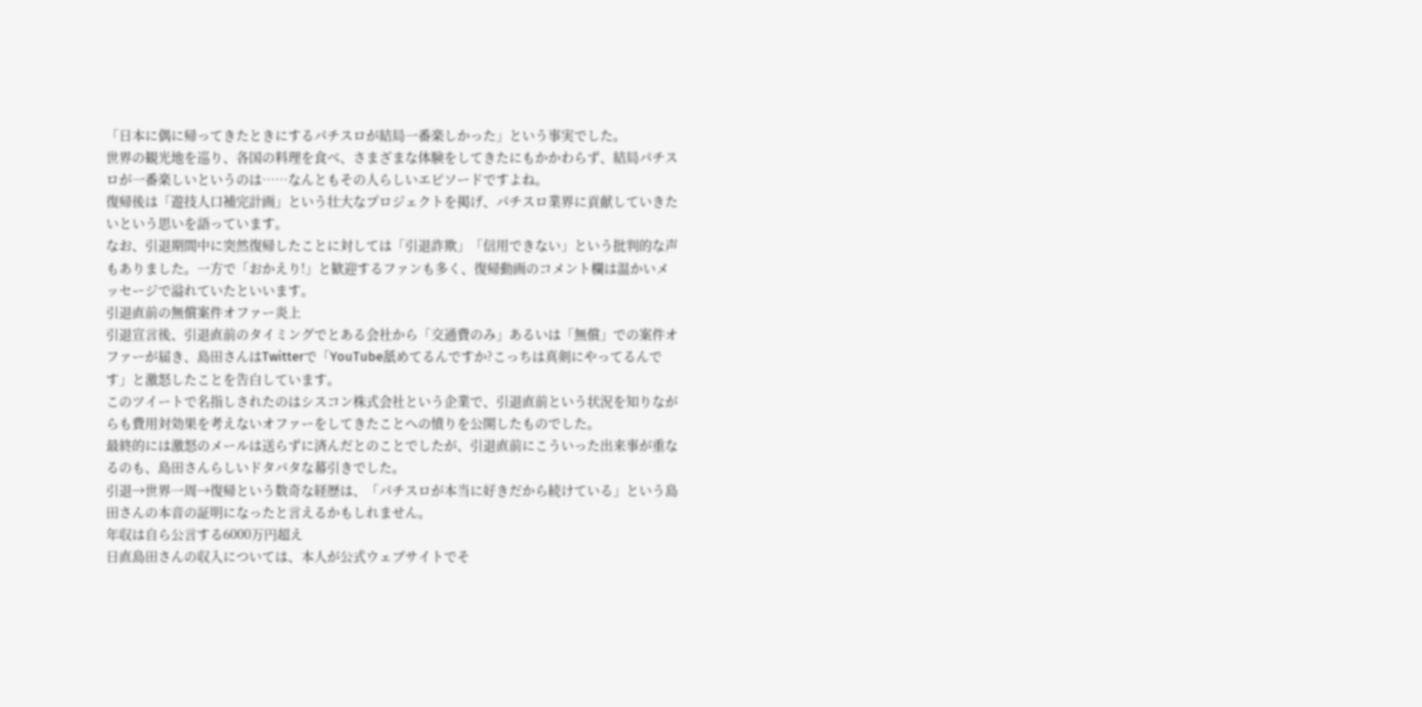「日本に偶に帰ってきたときにするパチスロが結局一番楽しかった」という事実でした。
世界の観光地を巡り、各国の料理を食べ、さまざまな体験をしてきたにもかかわらず、結局パチスロが一番楽しいというのは……なんともその人らしいエピソードですよね。
復帰後は「遊技人口補完計画」という壮大なプロジェクトを掲げ、パチスロ業界に貢献していきたいという思いを語っています。
なお、引退期間中に突然復帰したことに対しては「引退詐欺」「信用できない」という批判的な声もありました。一方で「おかえり!」と歓迎するファンも多く、復帰動画のコメント欄は温かいメッセージで溢れていたといいます。
引退直前の無償案件オファー炎上
引退宣言後、引退直前のタイミングでとある会社から「交通費のみ」あるいは「無償」での案件オファーが届き、島田さんはTwitterで「YouTube舐めてるんですか?こっちは真剣にやってるんです」と激怒したことを告白しています。
このツイートで名指しされたのはシスコン株式会社という企業で、引退直前という状況を知りながらも費用対効果を考えないオファーをしてきたことへの憤りを公開したものでした。
最終的には激怒のメールは送らずに済んだとのことでしたが、引退直前にこういった出来事が重なるのも、島田さんらしいドタバタな幕引きでした。
引退→世界一周→復帰という数奇な経歴は、「パチスロが本当に好きだから続けている」という島田さんの本音の証明になったと言えるかもしれません。
年収は自ら公言する6000万円超え
日直島田さんの収入については、本人が公式ウェブサイトでそ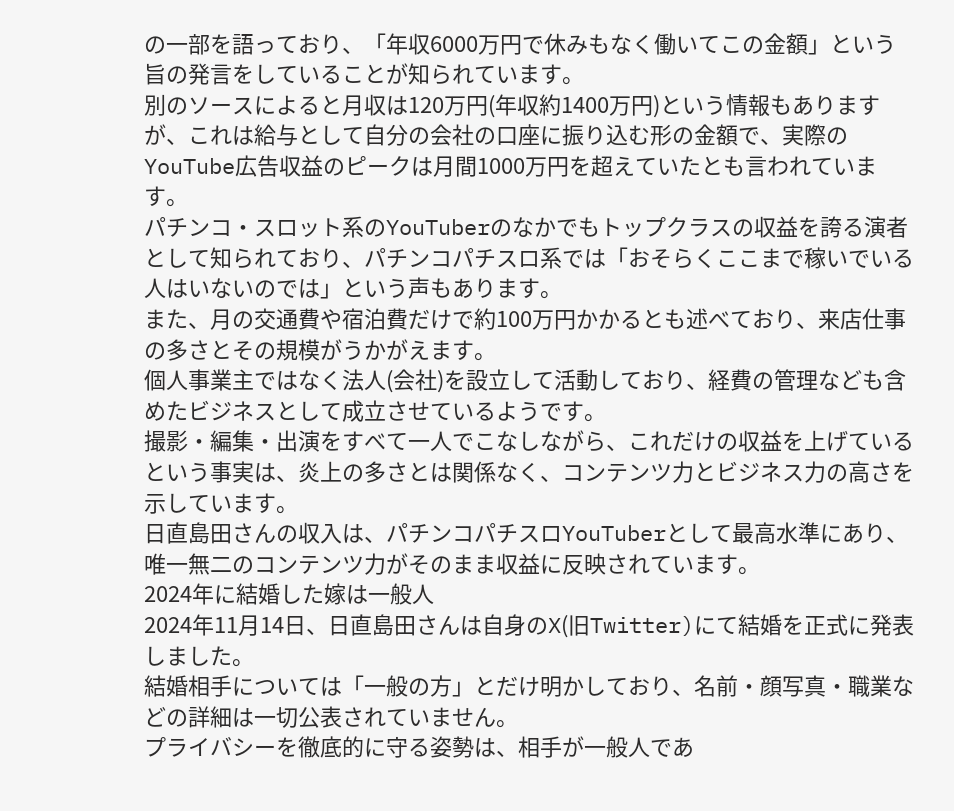の一部を語っており、「年収6000万円で休みもなく働いてこの金額」という旨の発言をしていることが知られています。
別のソースによると月収は120万円(年収約1400万円)という情報もありますが、これは給与として自分の会社の口座に振り込む形の金額で、実際のYouTube広告収益のピークは月間1000万円を超えていたとも言われています。
パチンコ・スロット系のYouTuberのなかでもトップクラスの収益を誇る演者として知られており、パチンコパチスロ系では「おそらくここまで稼いでいる人はいないのでは」という声もあります。
また、月の交通費や宿泊費だけで約100万円かかるとも述べており、来店仕事の多さとその規模がうかがえます。
個人事業主ではなく法人(会社)を設立して活動しており、経費の管理なども含めたビジネスとして成立させているようです。
撮影・編集・出演をすべて一人でこなしながら、これだけの収益を上げているという事実は、炎上の多さとは関係なく、コンテンツ力とビジネス力の高さを示しています。
日直島田さんの収入は、パチンコパチスロYouTuberとして最高水準にあり、唯一無二のコンテンツ力がそのまま収益に反映されています。
2024年に結婚した嫁は一般人
2024年11月14日、日直島田さんは自身のX(旧Twitter)にて結婚を正式に発表しました。
結婚相手については「一般の方」とだけ明かしており、名前・顔写真・職業などの詳細は一切公表されていません。
プライバシーを徹底的に守る姿勢は、相手が一般人であ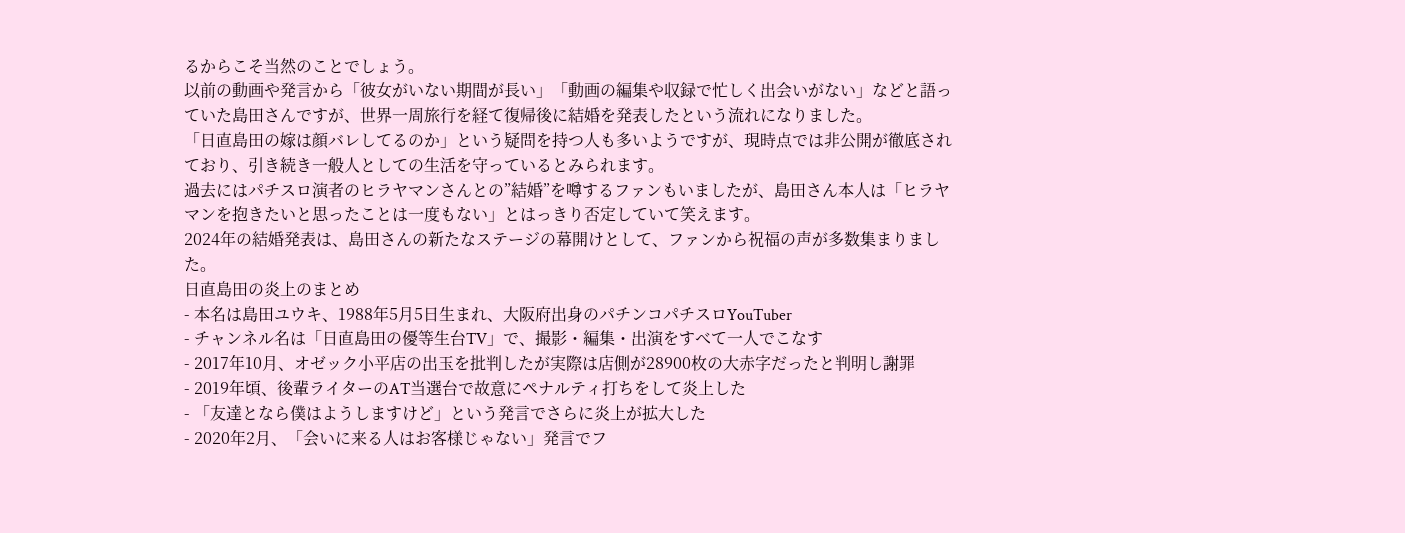るからこそ当然のことでしょう。
以前の動画や発言から「彼女がいない期間が長い」「動画の編集や収録で忙しく出会いがない」などと語っていた島田さんですが、世界一周旅行を経て復帰後に結婚を発表したという流れになりました。
「日直島田の嫁は顔バレしてるのか」という疑問を持つ人も多いようですが、現時点では非公開が徹底されており、引き続き一般人としての生活を守っているとみられます。
過去にはパチスロ演者のヒラヤマンさんとの”結婚”を噂するファンもいましたが、島田さん本人は「ヒラヤマンを抱きたいと思ったことは一度もない」とはっきり否定していて笑えます。
2024年の結婚発表は、島田さんの新たなステージの幕開けとして、ファンから祝福の声が多数集まりました。
日直島田の炎上のまとめ
- 本名は島田ユウキ、1988年5月5日生まれ、大阪府出身のパチンコパチスロYouTuber
- チャンネル名は「日直島田の優等生台TV」で、撮影・編集・出演をすべて一人でこなす
- 2017年10月、オゼック小平店の出玉を批判したが実際は店側が28900枚の大赤字だったと判明し謝罪
- 2019年頃、後輩ライターのAT当選台で故意にペナルティ打ちをして炎上した
- 「友達となら僕はようしますけど」という発言でさらに炎上が拡大した
- 2020年2月、「会いに来る人はお客様じゃない」発言でフ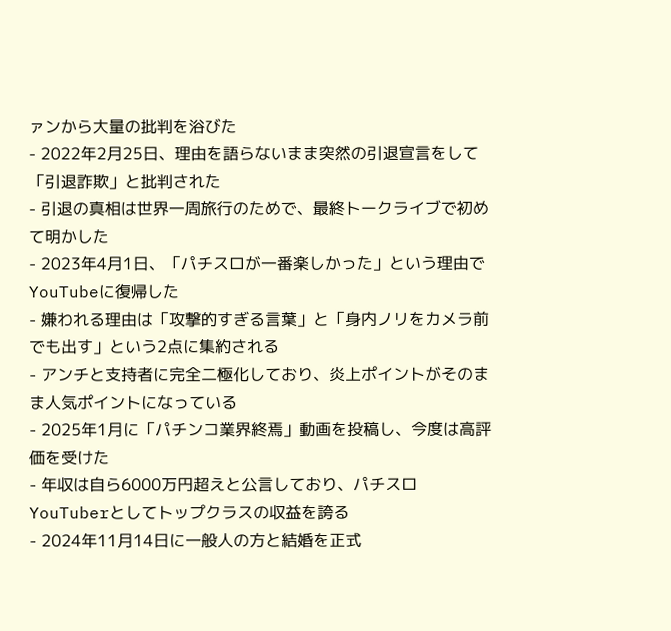ァンから大量の批判を浴びた
- 2022年2月25日、理由を語らないまま突然の引退宣言をして「引退詐欺」と批判された
- 引退の真相は世界一周旅行のためで、最終トークライブで初めて明かした
- 2023年4月1日、「パチスロが一番楽しかった」という理由でYouTubeに復帰した
- 嫌われる理由は「攻撃的すぎる言葉」と「身内ノリをカメラ前でも出す」という2点に集約される
- アンチと支持者に完全二極化しており、炎上ポイントがそのまま人気ポイントになっている
- 2025年1月に「パチンコ業界終焉」動画を投稿し、今度は高評価を受けた
- 年収は自ら6000万円超えと公言しており、パチスロYouTuberとしてトップクラスの収益を誇る
- 2024年11月14日に一般人の方と結婚を正式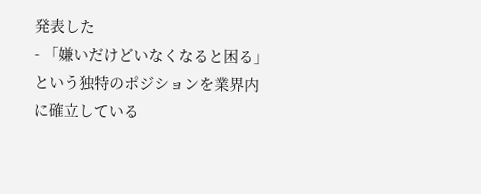発表した
- 「嫌いだけどいなくなると困る」という独特のポジションを業界内に確立している